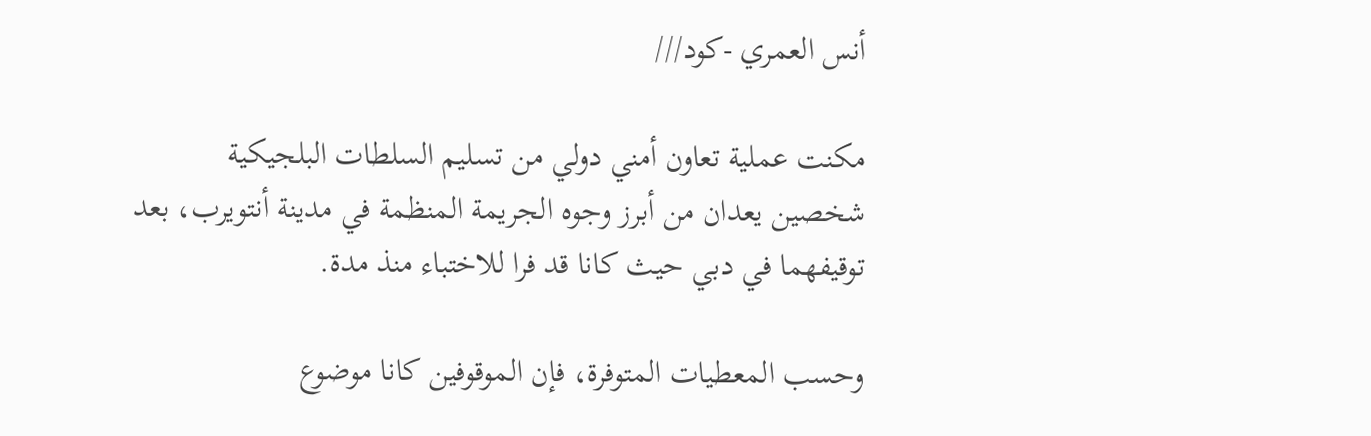أنس العمري -كود///

مكنت عملية تعاون أمني دولي من تسليم السلطات البلجيكية شخصين يعدان من أبرز وجوه الجريمة المنظمة في مدينة أنتويرب، بعد توقيفهما في دبي حيث كانا قد فرا للاختباء منذ مدة.

وحسب المعطيات المتوفرة، فإن الموقوفين كانا موضوع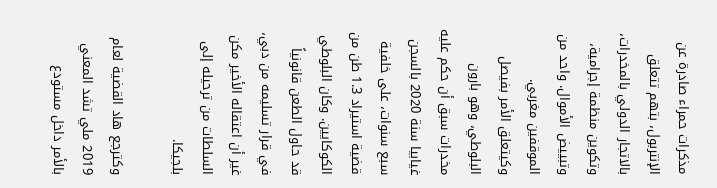مذكرات حمراء صادرة عن الإنتربول، بتهم تتعلق بالاتجار الدولي بالمخدرات، وتكوين منظمة إجرامية، وتبييض الأموال. واحد من الموقفين مغربي. وكيتعلق الأمر بفيصل البلوطي، وهو بارون مخدرات سبق أن حكم عليه غيابيا سنة 2020 بالسجن سبع سنوات، على خلفية قضية استيراد 1.3 طن من الكوكايين. وكان البلوطي قد حاول الطعن قانونياً في قرار تسليمه من دبي، غير أن اعتقاله الأخير مكن السلطات من ترحيله إلى بلجيكا.

وكترجع هاد القضية لعام 2019 ملي تشد المعني بالأمر داخل مستودع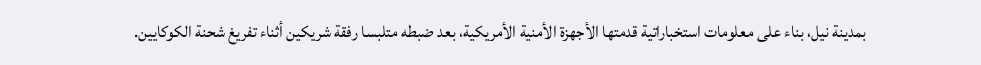بمدينة نيل، بناء على معلومات استخباراتية قدمتها الأجهزة الأمنية الأمريكية، بعد ضبطه متلبسا رفقة شريكين أثناء تفريغ شحنة الكوكايين.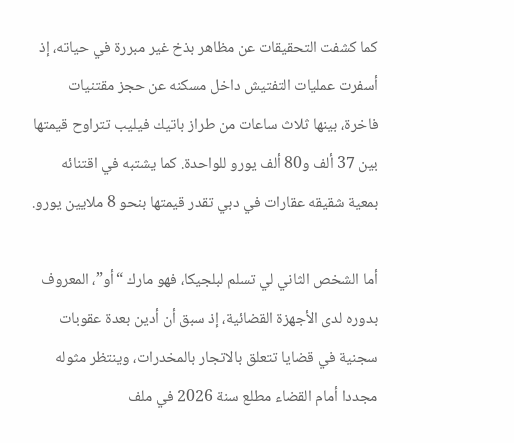كما كشفت التحقيقات عن مظاهر بذخ غير مبررة في حياته، إذ أسفرت عمليات التفتيش داخل مسكنه عن حجز مقتنيات فاخرة، بينها ثلاث ساعات من طراز باتيك فيليب تتراوح قيمتها بين 37 ألف و80 ألف يورو للواحدة. كما يشتبه في اقتنائه بمعية شقيقه عقارات في دبي تقدر قيمتها بنحو 8 ملايين يورو.

أما الشخص الثاني لي تسلم لبلجيكا، فهو مارك “أو”، المعروف بدوره لدى الأجهزة القضائية، إذ سبق أن أدين بعدة عقوبات سجنية في قضايا تتعلق بالاتجار بالمخدرات، وينتظر مثوله مجددا أمام القضاء مطلع سنة 2026 في ملف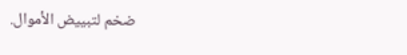ضخم لتبييض الأموال.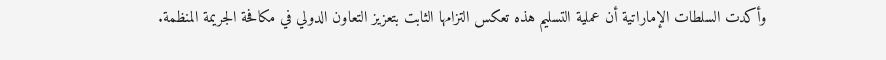وأكدت السلطات الإماراتية أن عملية التسليم هذه تعكس التزامها الثابت بتعزيز التعاون الدولي في مكافحة الجريمة المنظمة.